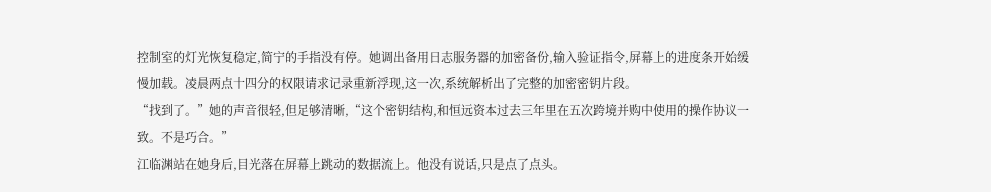控制室的灯光恢复稳定,简宁的手指没有停。她调出备用日志服务器的加密备份,输入验证指令,屏幕上的进度条开始缓慢加载。凌晨两点十四分的权限请求记录重新浮现,这一次,系统解析出了完整的加密密钥片段。
“找到了。”她的声音很轻,但足够清晰,“这个密钥结构,和恒远资本过去三年里在五次跨境并购中使用的操作协议一致。不是巧合。”
江临渊站在她身后,目光落在屏幕上跳动的数据流上。他没有说话,只是点了点头。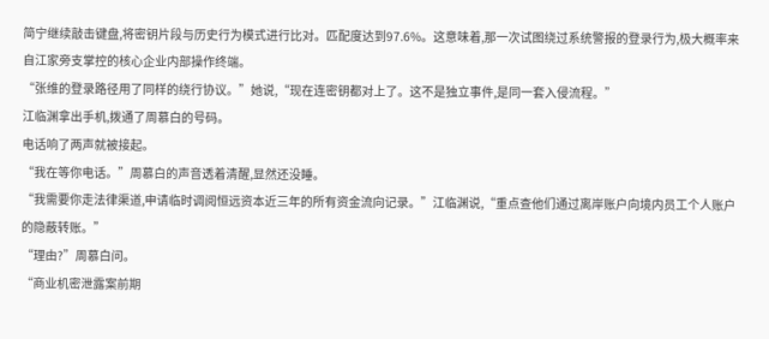简宁继续敲击键盘,将密钥片段与历史行为模式进行比对。匹配度达到97.6%。这意味着,那一次试图绕过系统警报的登录行为,极大概率来自江家旁支掌控的核心企业内部操作终端。
“张维的登录路径用了同样的绕行协议。”她说,“现在连密钥都对上了。这不是独立事件,是同一套入侵流程。”
江临渊拿出手机,拨通了周慕白的号码。
电话响了两声就被接起。
“我在等你电话。”周慕白的声音透着清醒,显然还没睡。
“我需要你走法律渠道,申请临时调阅恒远资本近三年的所有资金流向记录。”江临渊说,“重点查他们通过离岸账户向境内员工个人账户的隐蔽转账。”
“理由?”周慕白问。
“商业机密泄露案前期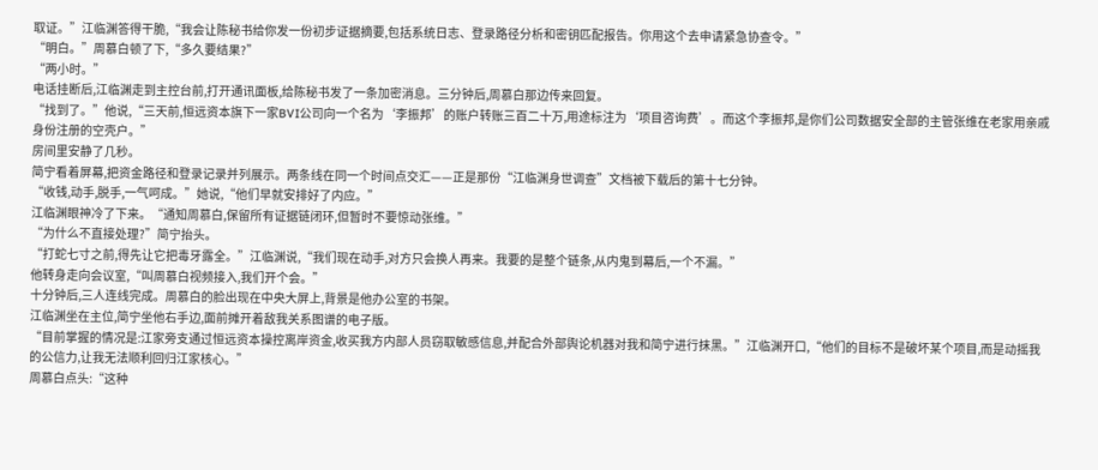取证。”江临渊答得干脆,“我会让陈秘书给你发一份初步证据摘要,包括系统日志、登录路径分析和密钥匹配报告。你用这个去申请紧急协查令。”
“明白。”周慕白顿了下,“多久要结果?”
“两小时。”
电话挂断后,江临渊走到主控台前,打开通讯面板,给陈秘书发了一条加密消息。三分钟后,周慕白那边传来回复。
“找到了。”他说,“三天前,恒远资本旗下一家BVI公司向一个名为‘李振邦’的账户转账三百二十万,用途标注为‘项目咨询费’。而这个李振邦,是你们公司数据安全部的主管张维在老家用亲戚身份注册的空壳户。”
房间里安静了几秒。
简宁看着屏幕,把资金路径和登录记录并列展示。两条线在同一个时间点交汇——正是那份“江临渊身世调查”文档被下载后的第十七分钟。
“收钱,动手,脱手,一气呵成。”她说,“他们早就安排好了内应。”
江临渊眼神冷了下来。“通知周慕白,保留所有证据链闭环,但暂时不要惊动张维。”
“为什么不直接处理?”简宁抬头。
“打蛇七寸之前,得先让它把毒牙露全。”江临渊说,“我们现在动手,对方只会换人再来。我要的是整个链条,从内鬼到幕后,一个不漏。”
他转身走向会议室,“叫周慕白视频接入,我们开个会。”
十分钟后,三人连线完成。周慕白的脸出现在中央大屏上,背景是他办公室的书架。
江临渊坐在主位,简宁坐他右手边,面前摊开着敌我关系图谱的电子版。
“目前掌握的情况是:江家旁支通过恒远资本操控离岸资金,收买我方内部人员窃取敏感信息,并配合外部舆论机器对我和简宁进行抹黑。”江临渊开口,“他们的目标不是破坏某个项目,而是动摇我的公信力,让我无法顺利回归江家核心。”
周慕白点头:“这种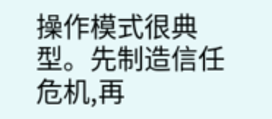操作模式很典型。先制造信任危机,再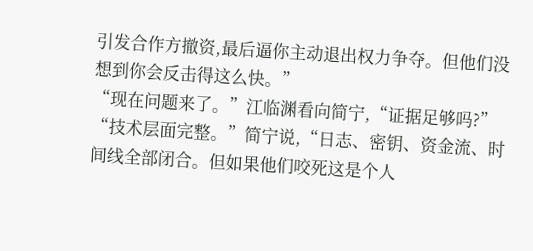引发合作方撤资,最后逼你主动退出权力争夺。但他们没想到你会反击得这么快。”
“现在问题来了。”江临渊看向简宁,“证据足够吗?”
“技术层面完整。”简宁说,“日志、密钥、资金流、时间线全部闭合。但如果他们咬死这是个人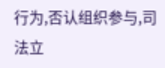行为,否认组织参与,司法立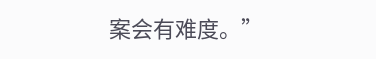案会有难度。”